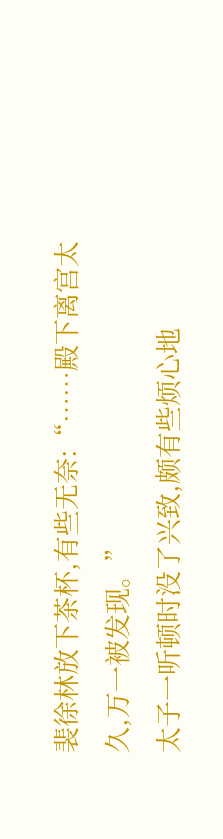裴徐林放下茶杯,有些无奈:“……殿下离宫太久,万一被发现。”
太子一听顿时没了兴致,颇有些烦心地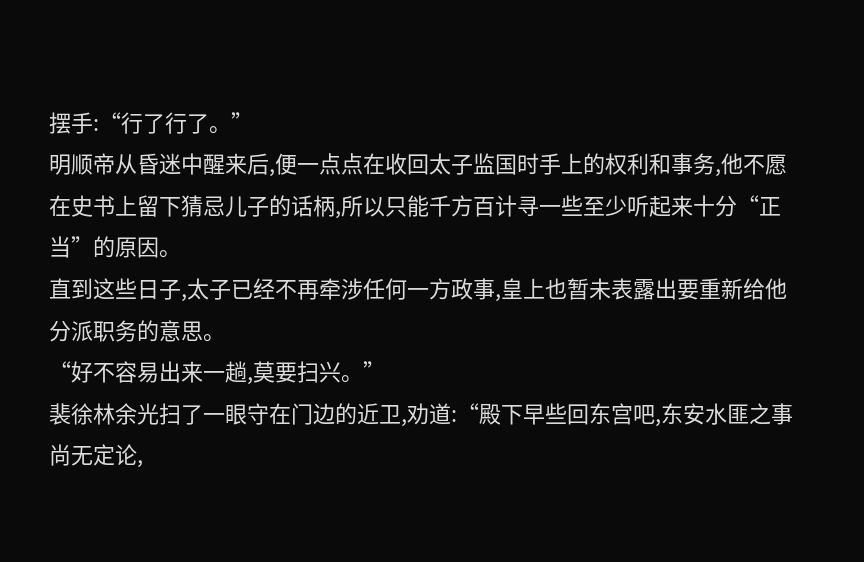摆手:“行了行了。”
明顺帝从昏迷中醒来后,便一点点在收回太子监国时手上的权利和事务,他不愿在史书上留下猜忌儿子的话柄,所以只能千方百计寻一些至少听起来十分“正当”的原因。
直到这些日子,太子已经不再牵涉任何一方政事,皇上也暂未表露出要重新给他分派职务的意思。
“好不容易出来一趟,莫要扫兴。”
裴徐林余光扫了一眼守在门边的近卫,劝道:“殿下早些回东宫吧,东安水匪之事尚无定论,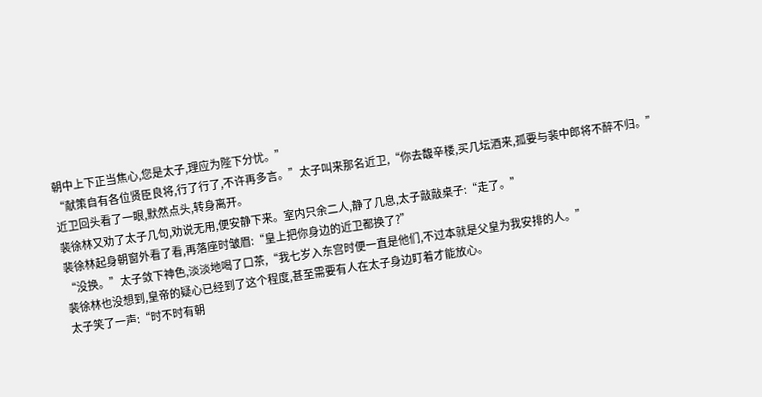朝中上下正当焦心,您是太子,理应为陛下分忧。”
“献策自有各位贤臣良将,行了行了,不许再多言。”太子叫来那名近卫,“你去馥辛楼,买几坛酒来,孤要与裴中郎将不醉不归。”
近卫回头看了一眼,默然点头,转身离开。
裴徐林又劝了太子几句,劝说无用,便安静下来。室内只余二人,静了几息,太子敲敲桌子:“走了。”
裴徐林起身朝窗外看了看,再落座时皱眉:“皇上把你身边的近卫都换了?”
“没换。”太子敛下神色,淡淡地喝了口茶,“我七岁入东宫时便一直是他们,不过本就是父皇为我安排的人。”
裴徐林也没想到,皇帝的疑心已经到了这个程度,甚至需要有人在太子身边盯着才能放心。
太子笑了一声:“时不时有朝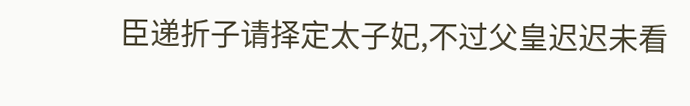臣递折子请择定太子妃,不过父皇迟迟未看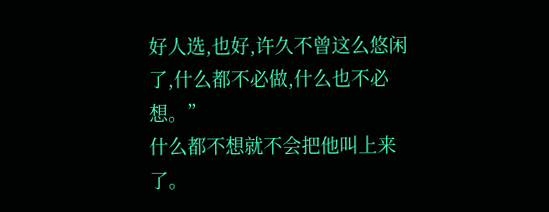好人选,也好,许久不曾这么悠闲了,什么都不必做,什么也不必想。”
什么都不想就不会把他叫上来了。